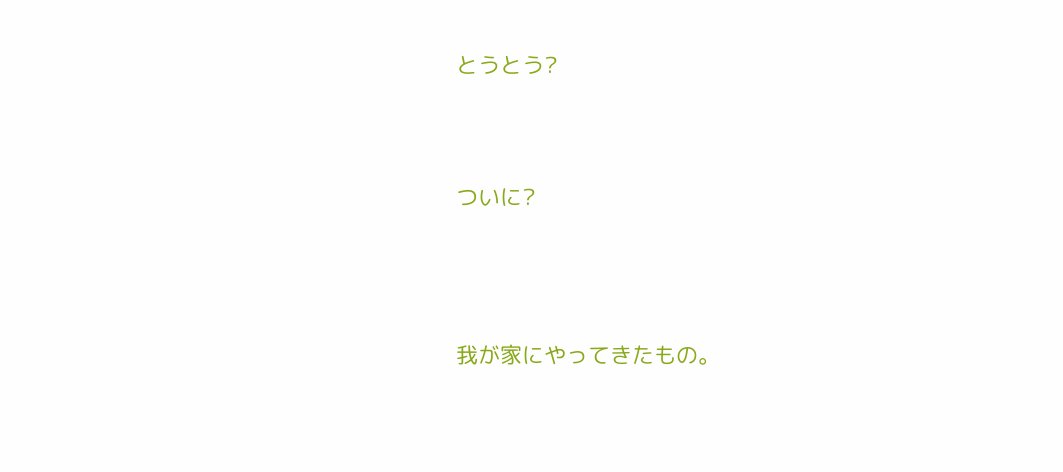とうとう?




ついに?





我が家にやってきたもの。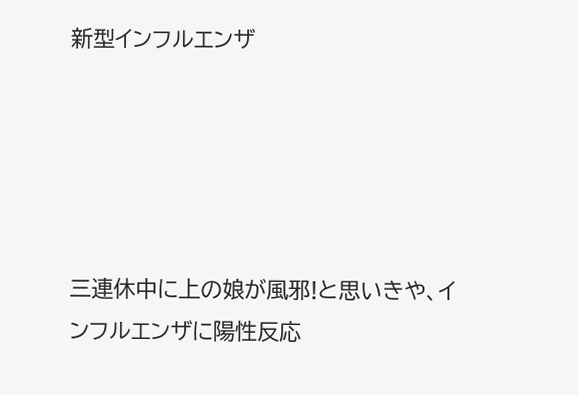新型インフルエンザ





三連休中に上の娘が風邪!と思いきや、インフルエンザに陽性反応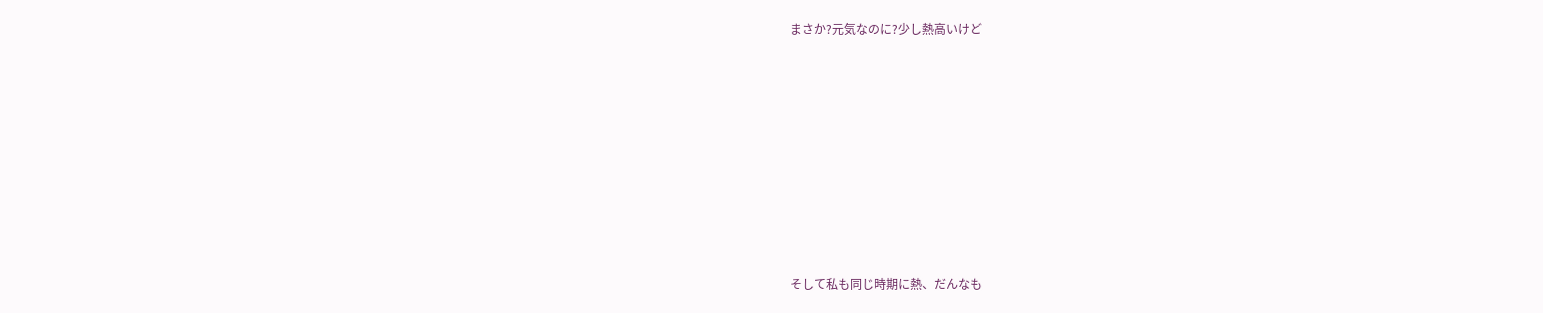まさか?元気なのに?少し熱高いけど









そして私も同じ時期に熱、だんなも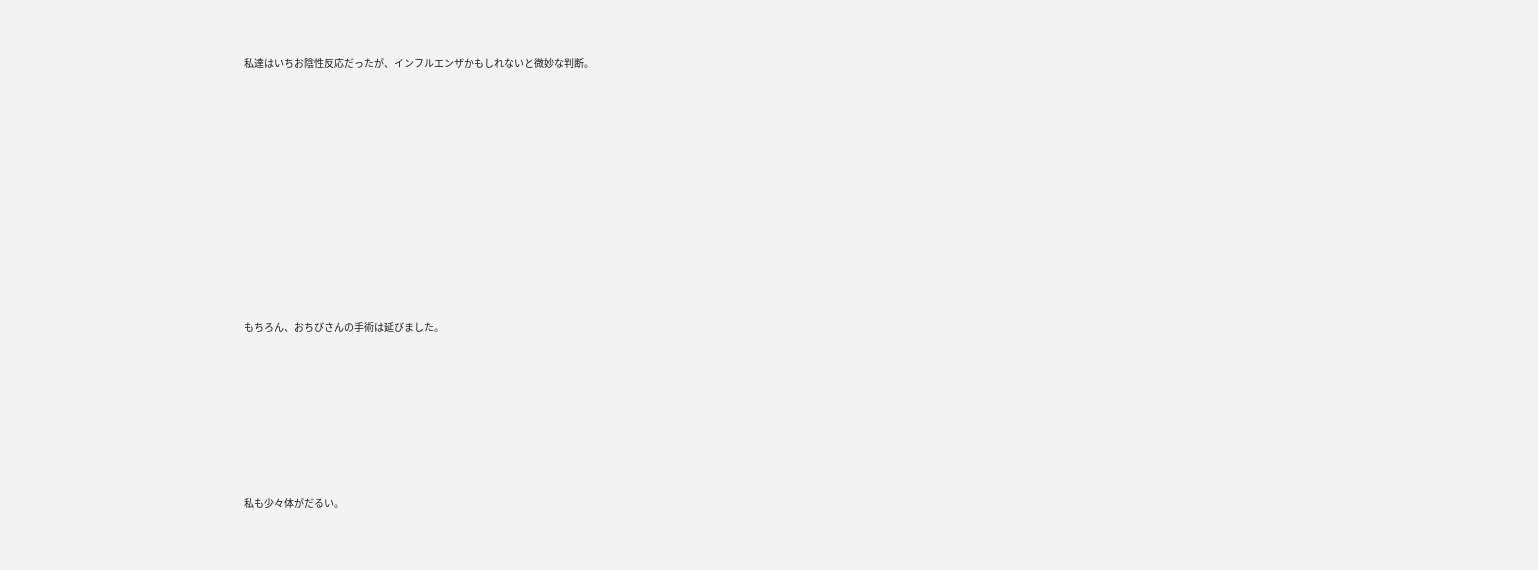私達はいちお陰性反応だったが、インフルエンザかもしれないと微妙な判断。











もちろん、おちびさんの手術は延びました。







私も少々体がだるい。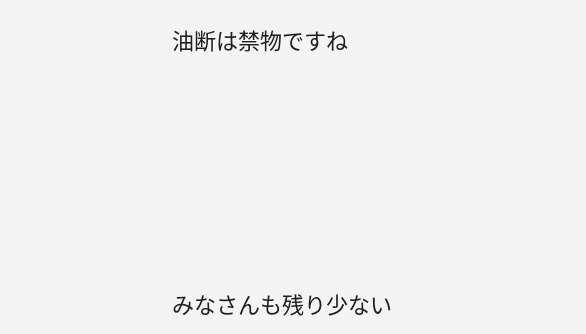油断は禁物ですね







みなさんも残り少ない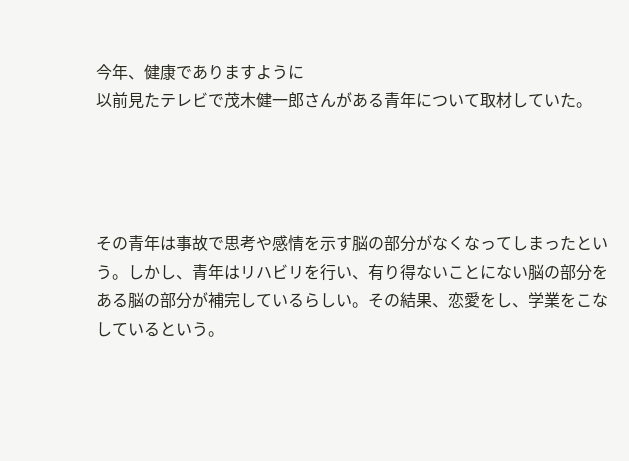今年、健康でありますように
以前見たテレビで茂木健一郎さんがある青年について取材していた。




その青年は事故で思考や感情を示す脳の部分がなくなってしまったという。しかし、青年はリハビリを行い、有り得ないことにない脳の部分をある脳の部分が補完しているらしい。その結果、恋愛をし、学業をこなしているという。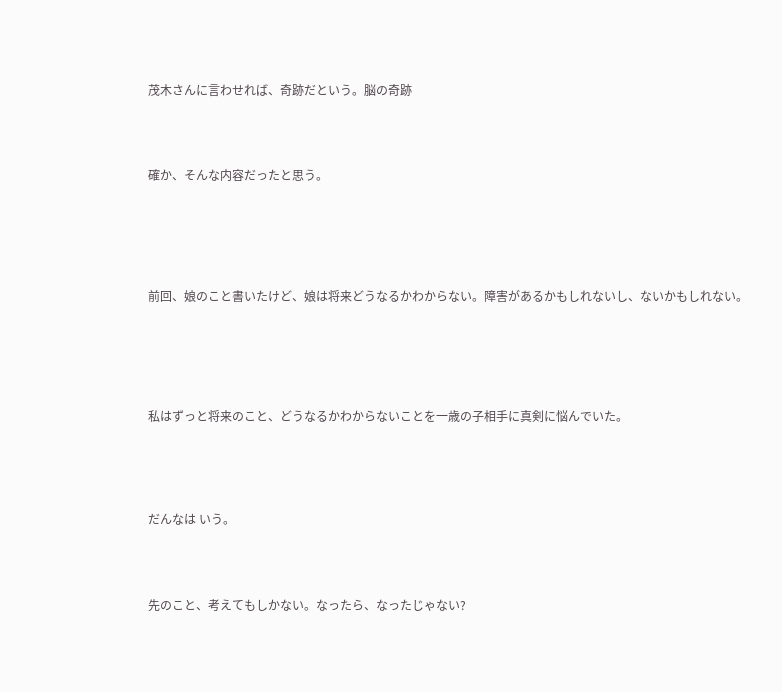茂木さんに言わせれば、奇跡だという。脳の奇跡




確か、そんな内容だったと思う。






前回、娘のこと書いたけど、娘は将来どうなるかわからない。障害があるかもしれないし、ないかもしれない。






私はずっと将来のこと、どうなるかわからないことを一歳の子相手に真剣に悩んでいた。





だんなは いう。




先のこと、考えてもしかない。なったら、なったじゃない?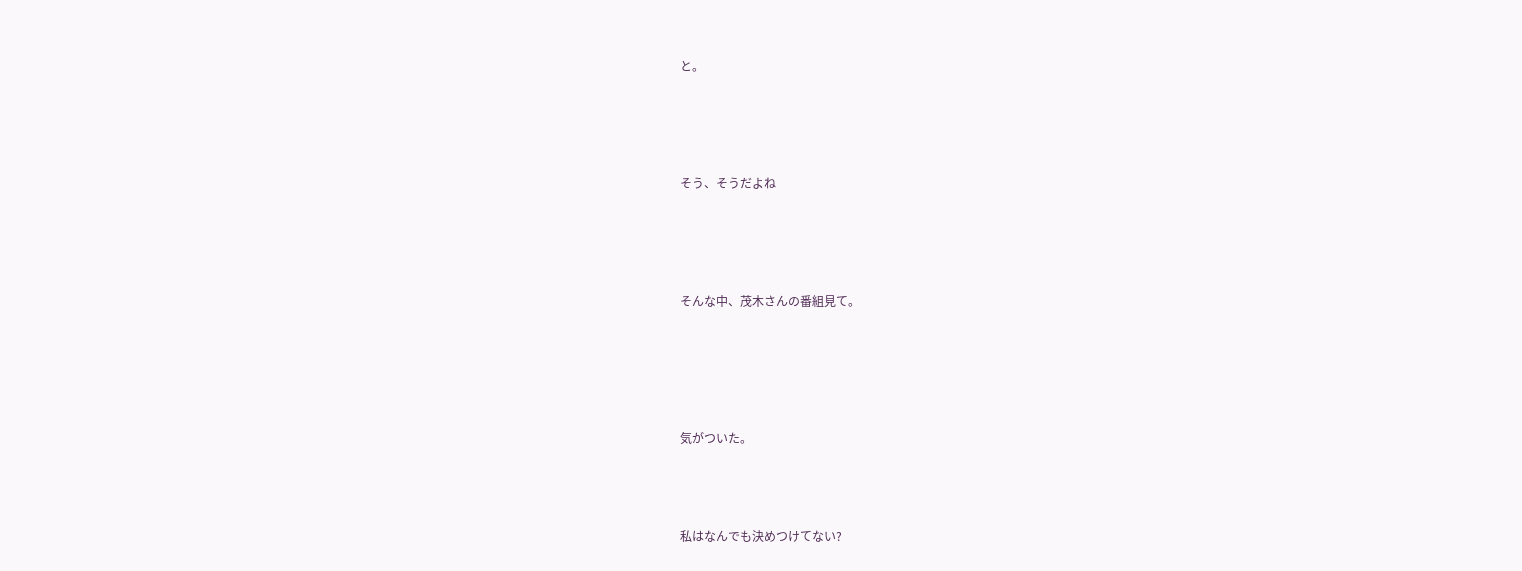と。





そう、そうだよね





そんな中、茂木さんの番組見て。






気がついた。




私はなんでも決めつけてない?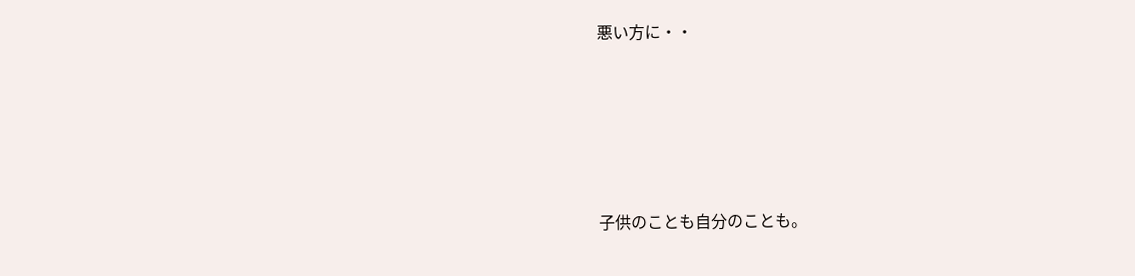悪い方に・・





子供のことも自分のことも。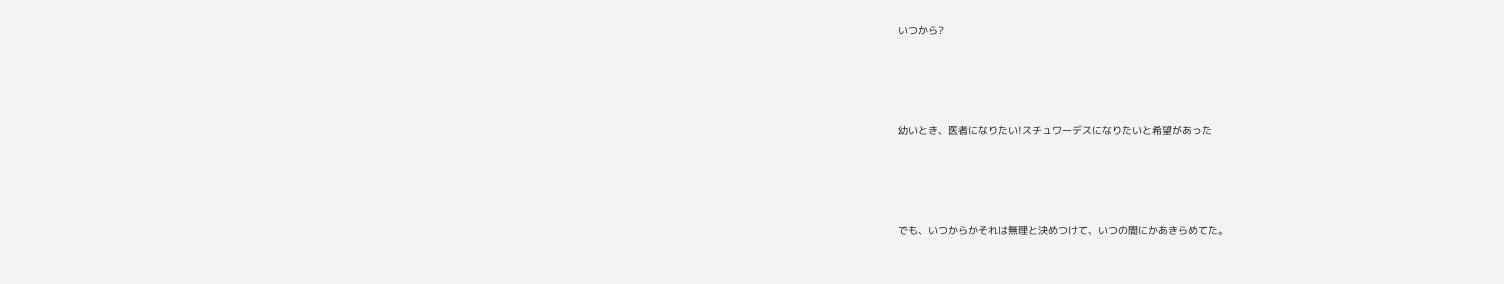いつから?




幼いとき、医者になりたい!スチュワーデスになりたいと希望があった




でも、いつからかそれは無理と決めつけて、いつの間にかあきらめてた。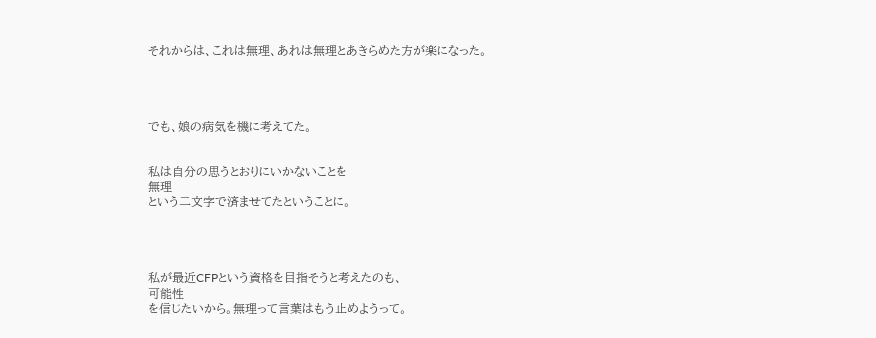それからは、これは無理、あれは無理とあきらめた方が楽になった。




でも、娘の病気を機に考えてた。


私は自分の思うとおりにいかないことを
無理
という二文字で済ませてたということに。




私が最近CFPという資格を目指そうと考えたのも、
可能性
を信じたいから。無理って言葉はもう止めようって。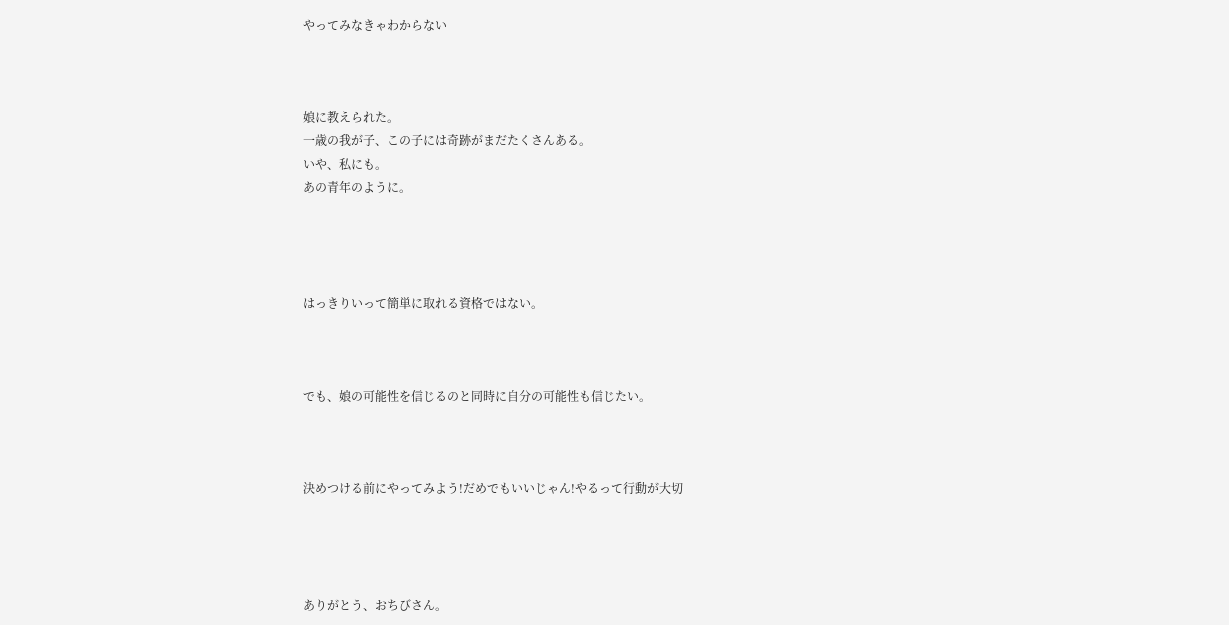やってみなきゃわからない



娘に教えられた。
一歳の我が子、この子には奇跡がまだたくさんある。
いや、私にも。
あの青年のように。




はっきりいって簡単に取れる資格ではない。



でも、娘の可能性を信じるのと同時に自分の可能性も信じたい。



決めつける前にやってみよう!だめでもいいじゃん!やるって行動が大切




ありがとう、おちびさん。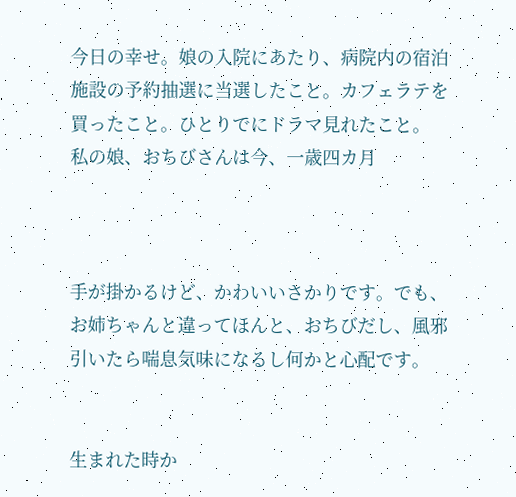今日の幸せ。娘の入院にあたり、病院内の宿泊施設の予約抽選に当選したこと。カフェラテを買ったこと。ひとりでにドラマ見れたこと。
私の娘、おちびさんは今、一歳四カ月



手が掛かるけど、かわいいさかりです。でも、お姉ちゃんと違ってほんと、おちびだし、風邪引いたら喘息気味になるし何かと心配です。


生まれた時か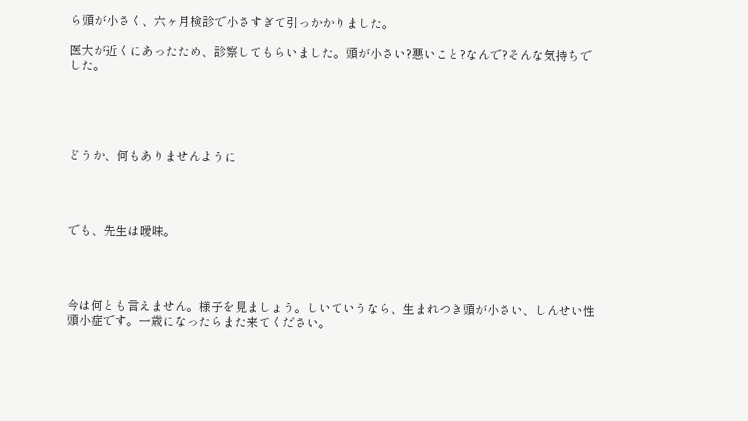ら頭が小さく、六ヶ月検診で小さすぎて引っかかりました。

医大が近くにあったため、診察してもらいました。頭が小さい?悪いこと?なんで?そんな気持ちでした。





どうか、何もありませんように




でも、先生は曖昧。




今は何とも言えません。様子を見ましょう。しいていうなら、生まれつき頭が小さい、しんせい性頭小症です。一歳になったらまた来てください。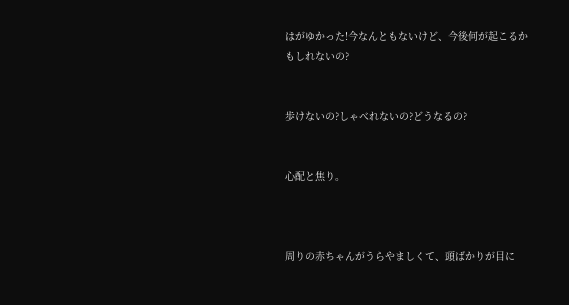はがゆかった!今なんともないけど、今後何が起こるかもしれないの?


歩けないの?しゃべれないの?どうなるの?


心配と焦り。



周りの赤ちゃんがうらやましくて、頭ばかりが目に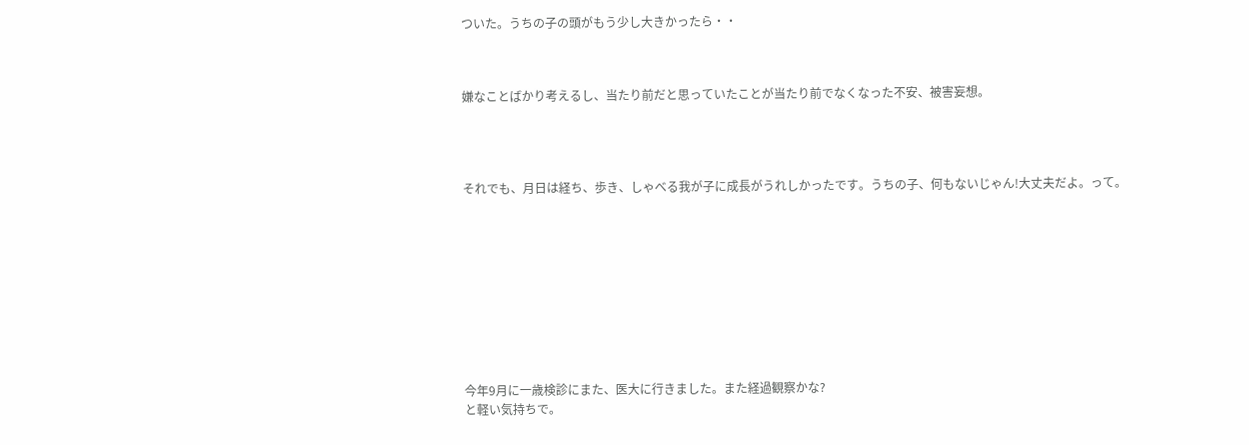ついた。うちの子の頭がもう少し大きかったら・・



嫌なことばかり考えるし、当たり前だと思っていたことが当たり前でなくなった不安、被害妄想。




それでも、月日は経ち、歩き、しゃべる我が子に成長がうれしかったです。うちの子、何もないじゃん!大丈夫だよ。って。










今年9月に一歳検診にまた、医大に行きました。また経過観察かな?
と軽い気持ちで。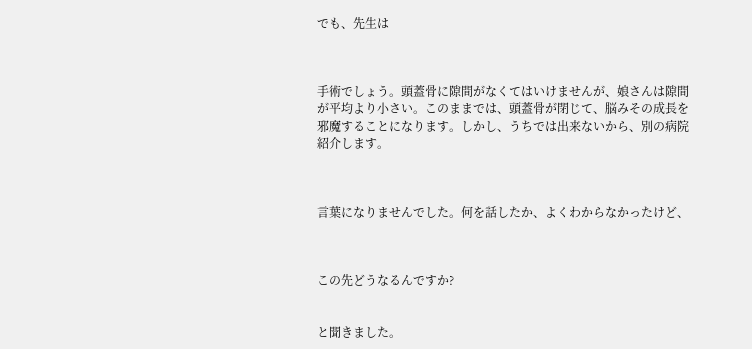でも、先生は



手術でしょう。頭蓋骨に隙間がなくてはいけませんが、娘さんは隙間が平均より小さい。このままでは、頭蓋骨が閉じて、脳みその成長を邪魔することになります。しかし、うちでは出来ないから、別の病院紹介します。



言葉になりませんでした。何を話したか、よくわからなかったけど、



この先どうなるんですか?


と聞きました。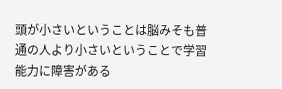頭が小さいということは脳みそも普通の人より小さいということで学習能力に障害がある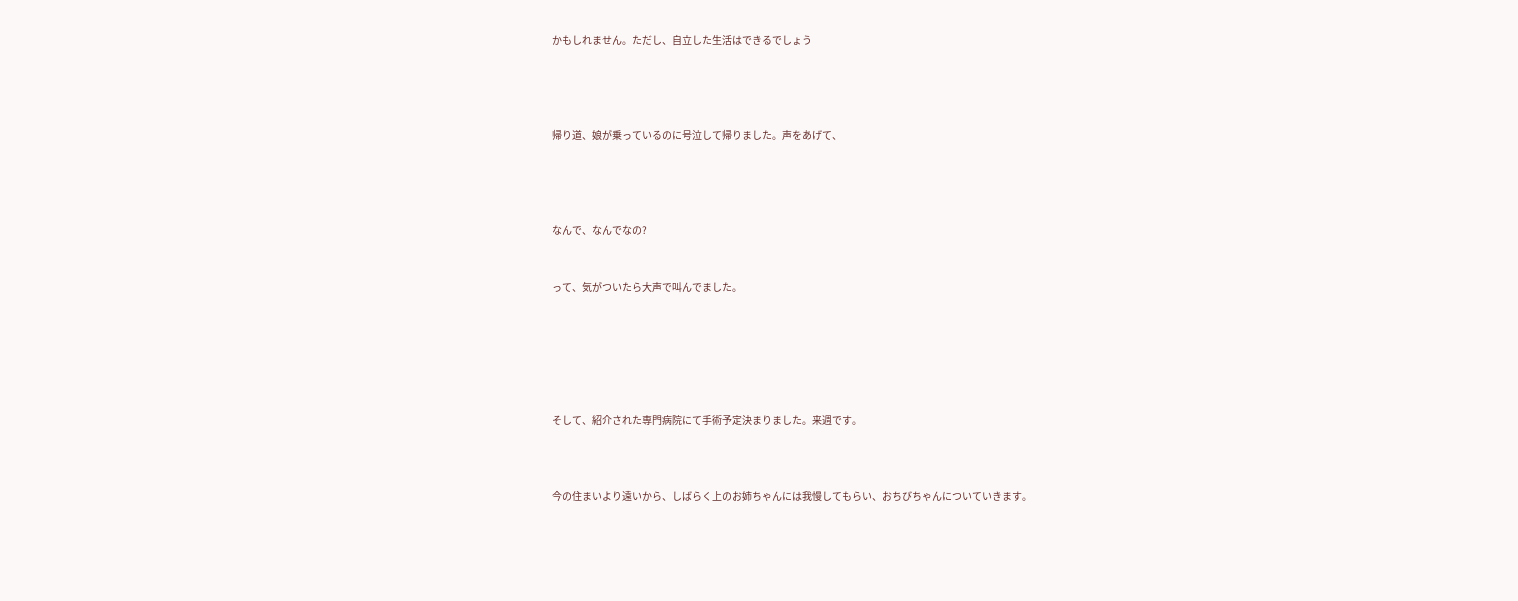かもしれません。ただし、自立した生活はできるでしょう




帰り道、娘が乗っているのに号泣して帰りました。声をあげて、




なんで、なんでなの?


って、気がついたら大声で叫んでました。






そして、紹介された専門病院にて手術予定決まりました。来週です。



今の住まいより遠いから、しばらく上のお姉ちゃんには我慢してもらい、おちびちゃんについていきます。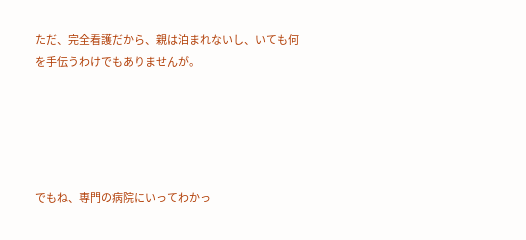ただ、完全看護だから、親は泊まれないし、いても何を手伝うわけでもありませんが。





でもね、専門の病院にいってわかっ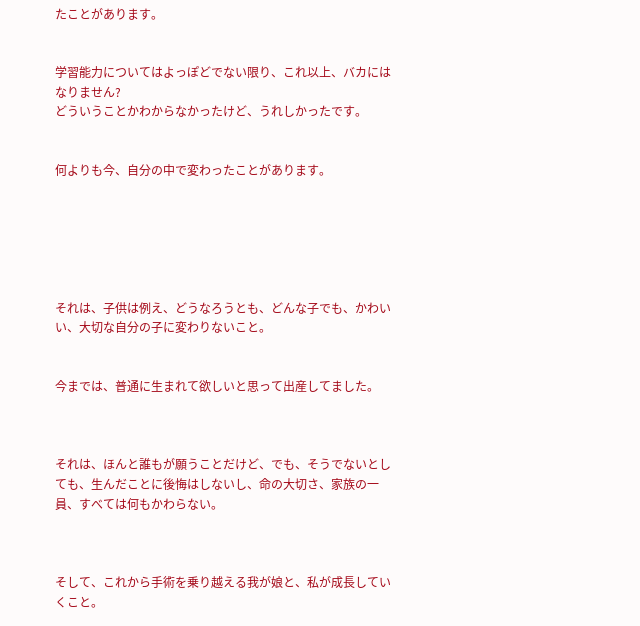たことがあります。


学習能力についてはよっぽどでない限り、これ以上、バカにはなりません?
どういうことかわからなかったけど、うれしかったです。


何よりも今、自分の中で変わったことがあります。






それは、子供は例え、どうなろうとも、どんな子でも、かわいい、大切な自分の子に変わりないこと。


今までは、普通に生まれて欲しいと思って出産してました。



それは、ほんと誰もが願うことだけど、でも、そうでないとしても、生んだことに後悔はしないし、命の大切さ、家族の一員、すべては何もかわらない。



そして、これから手術を乗り越える我が娘と、私が成長していくこと。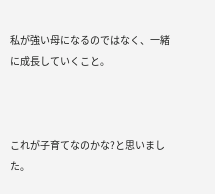私が強い母になるのではなく、一緒に成長していくこと。



これが子育てなのかな?と思いました。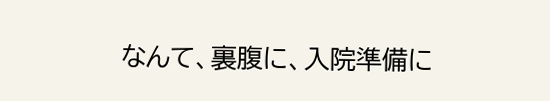なんて、裏腹に、入院準備に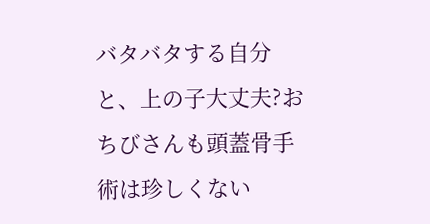バタバタする自分と、上の子大丈夫?おちびさんも頭蓋骨手術は珍しくない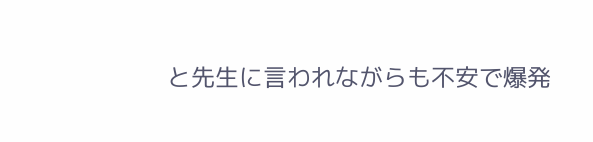と先生に言われながらも不安で爆発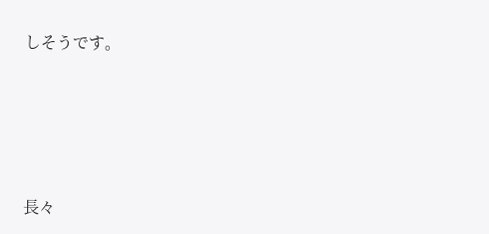しそうです。





長々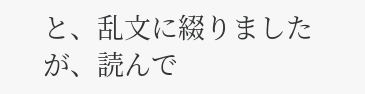と、乱文に綴りましたが、読んで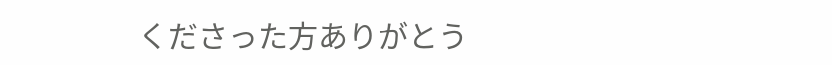くださった方ありがとう